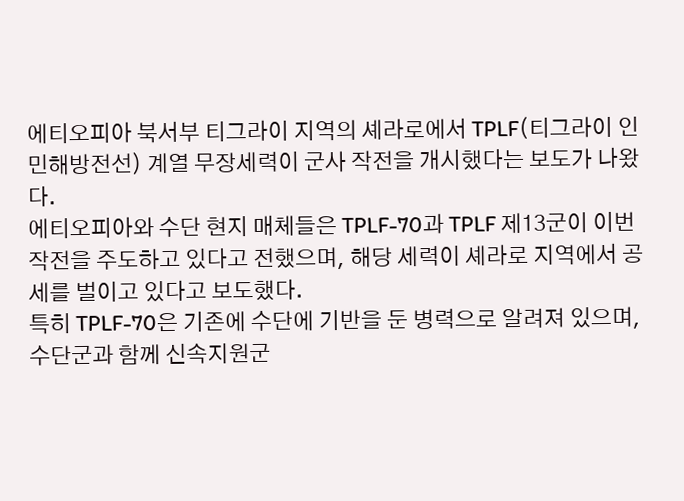에티오피아 북서부 티그라이 지역의 셰라로에서 TPLF(티그라이 인민해방전선) 계열 무장세력이 군사 작전을 개시했다는 보도가 나왔다.
에티오피아와 수단 현지 매체들은 TPLF-70과 TPLF 제13군이 이번 작전을 주도하고 있다고 전했으며, 해당 세력이 셰라로 지역에서 공세를 벌이고 있다고 보도했다.
특히 TPLF-70은 기존에 수단에 기반을 둔 병력으로 알려져 있으며, 수단군과 함께 신속지원군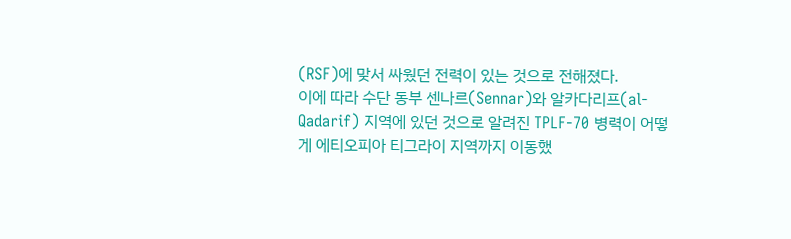(RSF)에 맞서 싸웠던 전력이 있는 것으로 전해졌다.
이에 따라 수단 동부 센나르(Sennar)와 알카다리프(al-Qadarif) 지역에 있던 것으로 알려진 TPLF-70 병력이 어떻게 에티오피아 티그라이 지역까지 이동했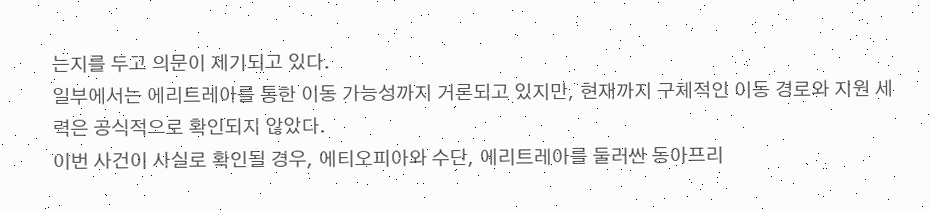는지를 두고 의문이 제기되고 있다.
일부에서는 에리트레아를 통한 이동 가능성까지 거론되고 있지만, 현재까지 구체적인 이동 경로와 지원 세력은 공식적으로 확인되지 않았다.
이번 사건이 사실로 확인될 경우, 에티오피아와 수단, 에리트레아를 둘러싼 동아프리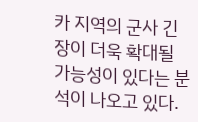카 지역의 군사 긴장이 더욱 확대될 가능성이 있다는 분석이 나오고 있다.